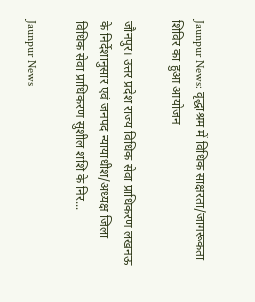Jaunpur News: वृद्धाश्रम में विधिक साक्षरता/जागरूकता शिविर का हुआ आयोजन

जौनपुर। उत्तर प्रदेश राज्य विधिक सेवा प्राधिकरण लखनऊ के निर्देशानुसार एवं जनपद न्यायाधीश/अध्यक्ष जिला विधिक सेवा प्राधिकरण सुशील शशि के निर...

Jaunpur News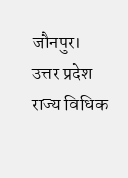जौनपुर।
उत्तर प्रदेश राज्य विधिक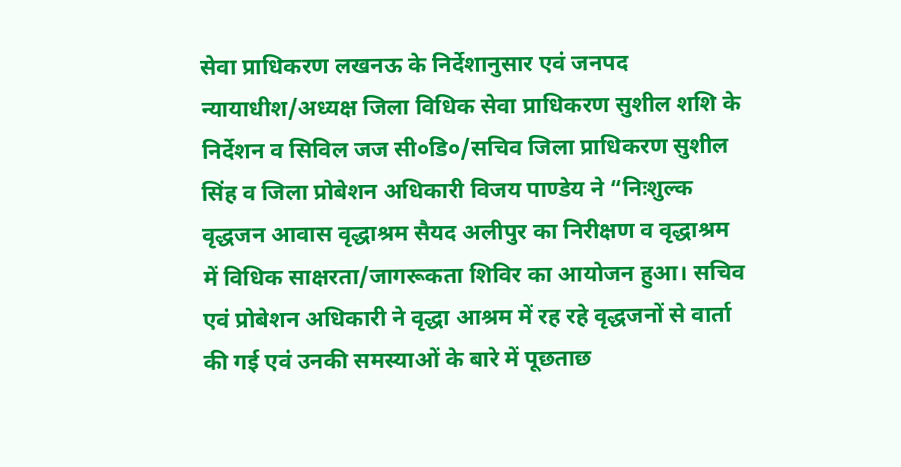सेवा प्राधिकरण लखनऊ के निर्देशानुसार एवं जनपद न्यायाधीश/अध्यक्ष जिला विधिक सेवा प्राधिकरण सुशील शशि के निर्देशन व सिविल जज सी०डि०/सचिव जिला प्राधिकरण सुशील सिंह व जिला प्रोबेशन अधिकारी विजय पाण्डेय ने “निःशुल्क वृद्धजन आवास वृद्धाश्रम सैयद अलीपुर का निरीक्षण व वृद्धाश्रम में विधिक साक्षरता/जागरूकता शिविर का आयोजन हुआ। सचिव एवं प्रोबेशन अधिकारी ने वृद्धा आश्रम में रह रहे वृद्धजनों से वार्ता की गई एवं उनकी समस्याओं के बारे में पूछताछ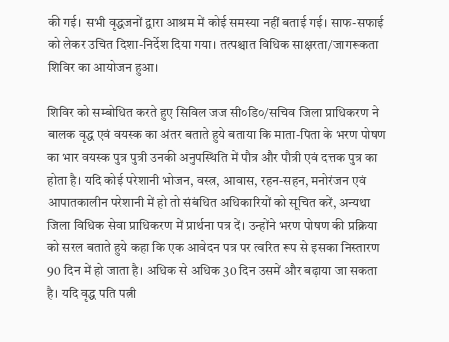की गई। सभी वृद्धजनों द्वारा आश्रम में कोई समस्या नहीं बताई गई। साफ-सफाई को लेकर उचित दिशा-निर्देश दिया गया। तत्पश्चात विधिक साक्षरता/जागरूकता शिविर का आयोजन हुआ।

शिविर को सम्बोधित करते हुए सिविल जज सी०डि०/सचिव जिला प्राधिकरण ने बालक वृद्ध एवं वयस्क का अंतर बताते हुये बताया कि माता-पिता के भरण पोषण का भार वयस्क पुत्र पुत्री उनकी अनुपस्थिति में पौत्र और पौत्री एवं दत्तक पुत्र का होता है। यदि कोई परेशानी भोजन, वस्त्र, आवास, रहन-सहन, मनोरंजन एवं आपातकालीन परेशानी में हो तो संबंधित अधिकारियों को सूचित करें, अन्यथा जिला विधिक सेवा प्राधिकरण में प्रार्थना पत्र दें। उन्होंने भरण पोषण की प्रक्रिया को सरल बताते हुये कहा कि एक आवेदन पत्र पर त्वरित रूप से इसका निस्तारण 90 दिन में हो जाता है। अधिक से अधिक 30 दिन उसमें और बढ़ाया जा सकता है। यदि वृद्ध पति पत्नी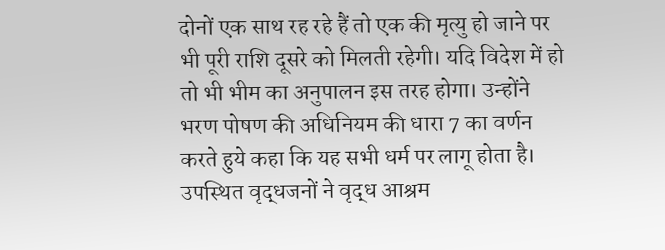दोनों एक साथ रह रहे हैं तो एक की मृत्यु हो जाने पर भी पूरी राशि दूसरे को मिलती रहेगी। यदि विदेश में हो तो भी भीम का अनुपालन इस तरह होगा। उन्होंने भरण पोषण की अधिनियम की धारा 7 का वर्णन करते हुये कहा कि यह सभी धर्म पर लागू होता है। उपस्थित वृद्धजनों ने वृद्ध आश्रम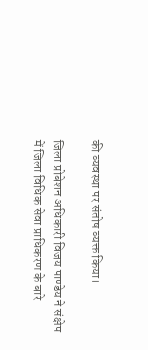की व्यवस्था पर संतोष व्यक्त किया।

जिला प्रोबेशन अधिकारी विजय पाण्डेय ने संक्षेप में जिला विधिक सेवा प्राधिकरण के बारे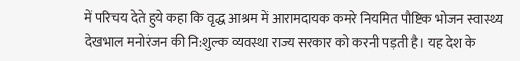में परिचय देते हुये कहा कि वृद्ध आश्रम में आरामदायक कमरे नियमित पौष्टिक भोजन स्वास्थ्य देखभाल मनोरंजन की नि:शुल्क व्यवस्था राज्य सरकार को करनी पड़ती है। यह देश के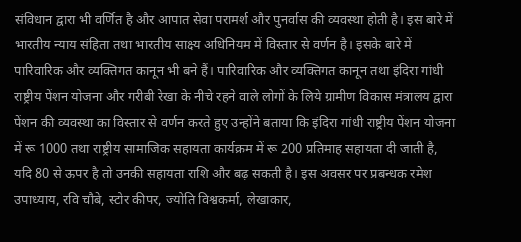संविधान द्वारा भी वर्णित है और आपात सेवा परामर्श और पुनर्वास की व्यवस्था होती है। इस बारे में भारतीय न्याय संहिता तथा भारतीय साक्ष्य अधिनियम में विस्तार से वर्णन है। इसके बारे में पारिवारिक और व्यक्तिगत कानून भी बने हैं। पारिवारिक और व्यक्तिगत कानून तथा इंदिरा गांधी राष्ट्रीय पेंशन योजना और गरीबी रेखा के नीचे रहने वाले लोगों के लिये ग्रामीण विकास मंत्रालय द्वारा पेंशन की व्यवस्था का विस्तार से वर्णन करते हुए उन्होंने बताया कि इंदिरा गांधी राष्ट्रीय पेंशन योजना में रू 1000 तथा राष्ट्रीय सामाजिक सहायता कार्यक्रम में रू 200 प्रतिमाह सहायता दी जाती है, यदि 80 से ऊपर है तो उनकी सहायता राशि और बढ़ सकती है। इस अवसर पर प्रबन्धक रमेश उपाध्याय, रवि चौबे, स्टोर कीपर, ज्योति विश्वकर्मा, लेखाकार,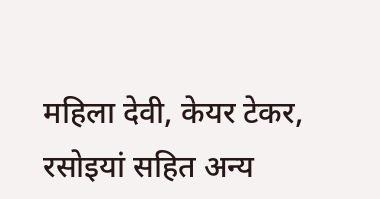महिला देवी, केयर टेकर, रसोइयां सहित अन्य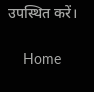उपस्थित करें।

    Home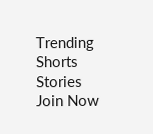Trending Shorts Stories Join Now